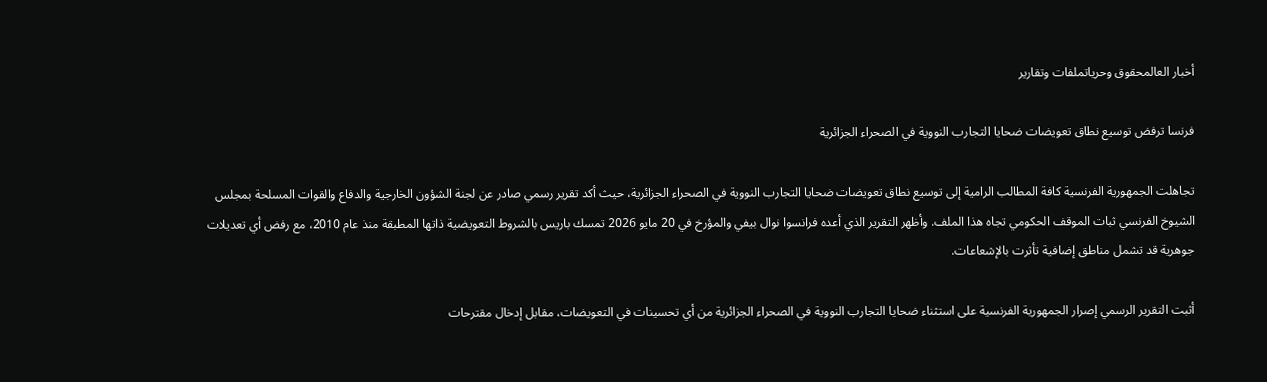أخبار العالمحقوق وحرياتملفات وتقارير

فرنسا ترفض توسيع نطاق تعويضات ضحايا التجارب النووية في الصحراء الجزائرية

تجاهلت الجمهورية الفرنسية كافة المطالب الرامية إلى توسيع نطاق تعويضات ضحايا التجارب النووية في الصحراء الجزائرية، حيث أكد تقرير رسمي صادر عن لجنة الشؤون الخارجية والدفاع والقوات المسلحة بمجلس الشيوخ الفرنسي ثبات الموقف الحكومي تجاه هذا الملف. وأظهر التقرير الذي أعده فرانسوا نوال بيفي والمؤرخ في 20 مايو 2026 تمسك باريس بالشروط التعويضية ذاتها المطبقة منذ عام 2010، مع رفض أي تعديلات جوهرية قد تشمل مناطق إضافية تأثرت بالإشعاعات.

أثبت التقرير الرسمي إصرار الجمهورية الفرنسية على استثناء ضحايا التجارب النووية في الصحراء الجزائرية من أي تحسينات في التعويضات، مقابل إدخال مقترحات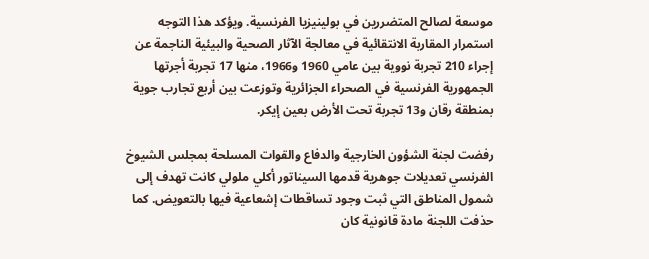موسعة لصالح المتضررين في بولينيزيا الفرنسية. ويؤكد هذا التوجه استمرار المقاربة الانتقائية في معالجة الآثار الصحية والبيئية الناجمة عن إجراء 210 تجربة نووية بين عامي 1960 و1966، منها 17 تجربة أجرتها الجمهورية الفرنسية في الصحراء الجزائرية وتوزعت بين أربع تجارب جوية بمنطقة رقان و13 تجربة تحت الأرض بعين إيكر.

رفضت لجنة الشؤون الخارجية والدفاع والقوات المسلحة بمجلس الشيوخ الفرنسي تعديلات جوهرية قدمها السيناتور أكلي ملولي كانت تهدف إلى شمول المناطق التي ثبت وجود تساقطات إشعاعية فيها بالتعويض. كما حذفت اللجنة مادة قانونية كان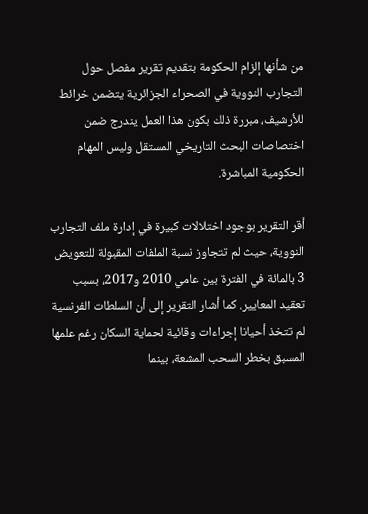من شأنها إلزام الحكومة بتقديم تقرير مفصل حول التجارب النووية في الصحراء الجزائرية يتضمن خرائط للأرشيف، مبررة ذلك بكون هذا العمل يندرج ضمن اختصاصات البحث التاريخي المستقل وليس المهام الحكومية المباشرة.

أقر التقرير بوجود اختلالات كبيرة في إدارة ملف التجارب النووية، حيث لم تتجاوز نسبة الملفات المقبولة للتعويض 3 بالمائة في الفترة بين عامي 2010 و2017، بسبب تعقيد المعايير. كما أشار التقرير إلى أن السلطات الفرنسية لم تتخذ أحيانا إجراءات وقائية لحماية السكان رغم علمها المسبق بخطر السحب المشعة، بينما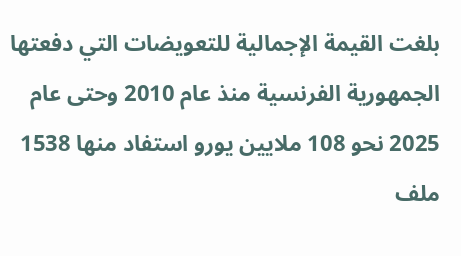بلغت القيمة الإجمالية للتعويضات التي دفعتها الجمهورية الفرنسية منذ عام 2010 وحتى عام 2025 نحو 108 ملايين يورو استفاد منها 1538 ملف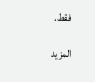فقط.

المزيد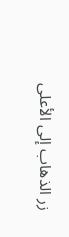زر الذهاب إلى الأعلى